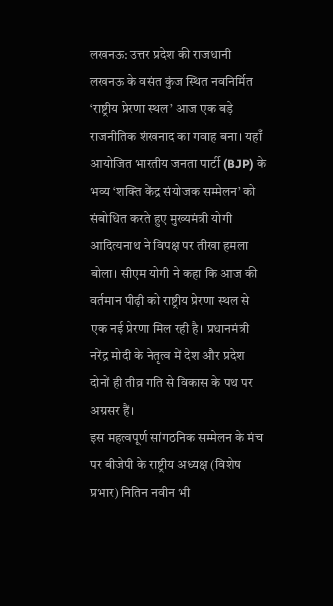लखनऊ: उत्तर प्रदेश की राजधानी लखनऊ के वसंत कुंज स्थित नवनिर्मित ‘राष्ट्रीय प्रेरणा स्थल’ आज एक बड़े राजनीतिक शंखनाद का गवाह बना। यहाँ आयोजित भारतीय जनता पार्टी (BJP) के भव्य ‘शक्ति केंद्र संयोजक सम्मेलन’ को संबोधित करते हुए मुख्यमंत्री योगी आदित्यनाथ ने विपक्ष पर तीखा हमला बोला। सीएम योगी ने कहा कि आज की वर्तमान पीढ़ी को राष्ट्रीय प्रेरणा स्थल से एक नई प्रेरणा मिल रही है। प्रधानमंत्री नरेंद्र मोदी के नेतृत्व में देश और प्रदेश दोनों ही तीव्र गति से विकास के पथ पर अग्रसर हैं।
इस महत्वपूर्ण सांगठनिक सम्मेलन के मंच पर बीजेपी के राष्ट्रीय अध्यक्ष (विशेष प्रभार) नितिन नवीन भी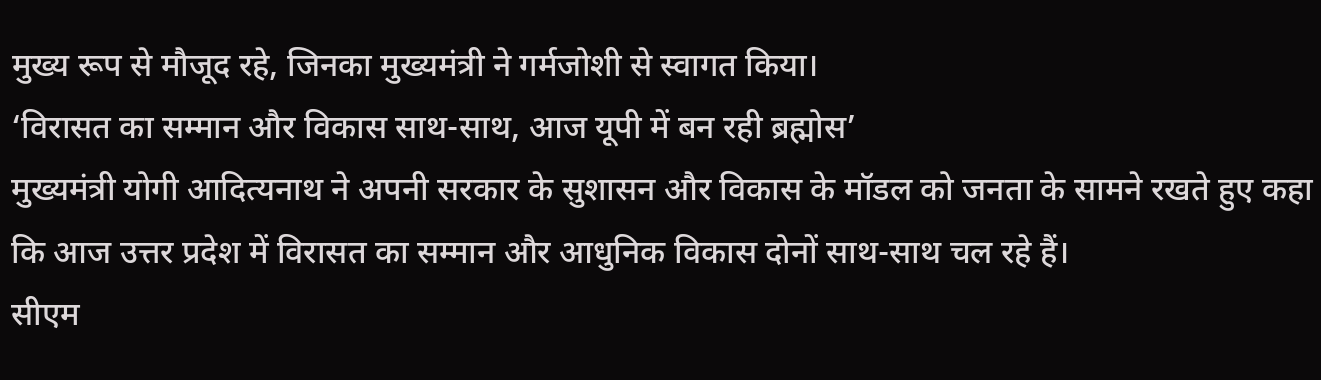मुख्य रूप से मौजूद रहे, जिनका मुख्यमंत्री ने गर्मजोशी से स्वागत किया।
‘विरासत का सम्मान और विकास साथ-साथ, आज यूपी में बन रही ब्रह्मोस’
मुख्यमंत्री योगी आदित्यनाथ ने अपनी सरकार के सुशासन और विकास के मॉडल को जनता के सामने रखते हुए कहा कि आज उत्तर प्रदेश में विरासत का सम्मान और आधुनिक विकास दोनों साथ-साथ चल रहे हैं।
सीएम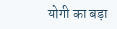योगी का बड़ा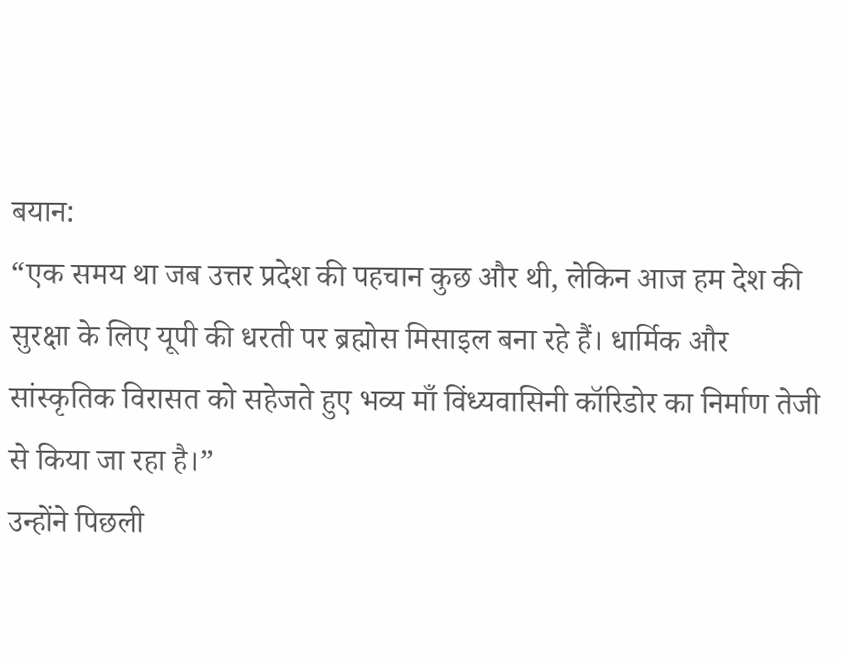बयान:
“एक समय था जब उत्तर प्रदेश की पहचान कुछ और थी, लेकिन आज हम देश की सुरक्षा के लिए यूपी की धरती पर ब्रह्मोस मिसाइल बना रहे हैं। धार्मिक और सांस्कृतिक विरासत को सहेजते हुए भव्य माँ विंध्यवासिनी कॉरिडोर का निर्माण तेजी से किया जा रहा है।”
उन्होंने पिछली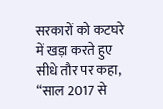सरकारों को कटघरे में खड़ा करते हुए सीधे तौर पर कहा, “साल 2017 से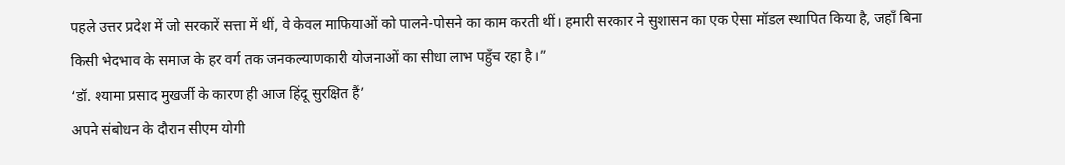पहले उत्तर प्रदेश में जो सरकारें सत्ता में थीं, वे केवल माफियाओं को पालने-पोसने का काम करती थीं। हमारी सरकार ने सुशासन का एक ऐसा मॉडल स्थापित किया है, जहाँ बिना किसी भेदभाव के समाज के हर वर्ग तक जनकल्याणकारी योजनाओं का सीधा लाभ पहुँच रहा है।”
‘डॉ. श्यामा प्रसाद मुखर्जी के कारण ही आज हिंदू सुरक्षित हैं’
अपने संबोधन के दौरान सीएम योगी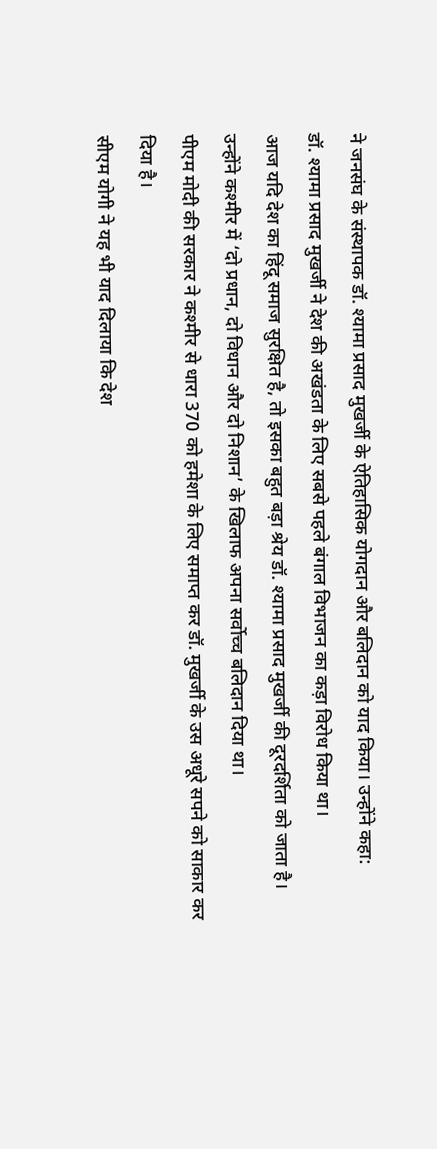ने जनसंघ के संस्थापक डॉ. श्यामा प्रसाद मुखर्जी के ऐतिहासिक योगदान और बलिदान को याद किया। उन्होंने कहा:
डॉ. श्यामा प्रसाद मुखर्जी ने देश की अखंडता के लिए सबसे पहले बंगाल विभाजन का कड़ा विरोध किया था।
आज यदि देश का हिंदू समाज सुरक्षित है, तो इसका बहुत बड़ा श्रेय डॉ. श्यामा प्रसाद मुखर्जी की दूरदर्शिता को जाता है।
उन्होंने कश्मीर में ‘दो प्रधान, दो विधान और दो निशान’ के खिलाफ अपना सर्वोच्च बलिदान दिया था।
पीएम मोदी की सरकार ने कश्मीर से धारा 370 को हमेशा के लिए समाप्त कर डॉ. मुखर्जी के उस अधूरे सपने को साकार कर दिया है।
सीएम योगी ने यह भी याद दिलाया कि देश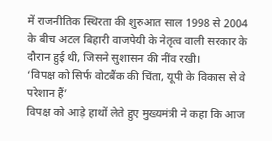में राजनीतिक स्थिरता की शुरुआत साल 1998 से 2004 के बीच अटल बिहारी वाजपेयी के नेतृत्व वाली सरकार के दौरान हुई थी, जिसने सुशासन की नींव रखी।
‘विपक्ष को सिर्फ वोटबैंक की चिंता, यूपी के विकास से वे परेशान हैं’
विपक्ष को आड़े हाथों लेते हुए मुख्यमंत्री ने कहा कि आज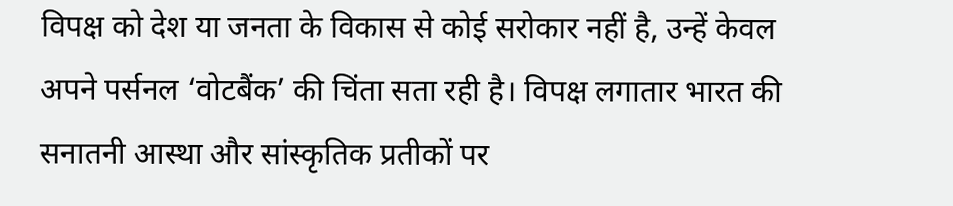विपक्ष को देश या जनता के विकास से कोई सरोकार नहीं है, उन्हें केवल अपने पर्सनल ‘वोटबैंक’ की चिंता सता रही है। विपक्ष लगातार भारत की सनातनी आस्था और सांस्कृतिक प्रतीकों पर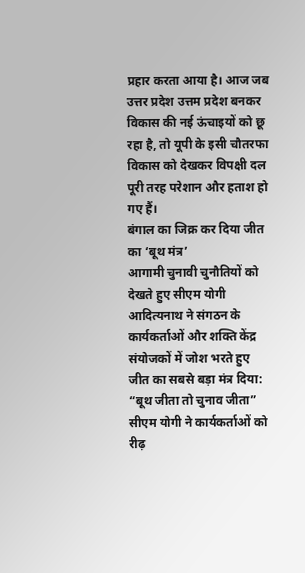प्रहार करता आया है। आज जब उत्तर प्रदेश उत्तम प्रदेश बनकर विकास की नई ऊंचाइयों को छू रहा है, तो यूपी के इसी चौतरफा विकास को देखकर विपक्षी दल पूरी तरह परेशान और हताश हो गए हैं।
बंगाल का जिक्र कर दिया जीत का ‘बूथ मंत्र’
आगामी चुनावी चुनौतियों को देखते हुए सीएम योगी आदित्यनाथ ने संगठन के कार्यकर्ताओं और शक्ति केंद्र संयोजकों में जोश भरते हुए जीत का सबसे बड़ा मंत्र दिया:
“बूथ जीता तो चुनाव जीता”
सीएम योगी ने कार्यकर्ताओं को रीढ़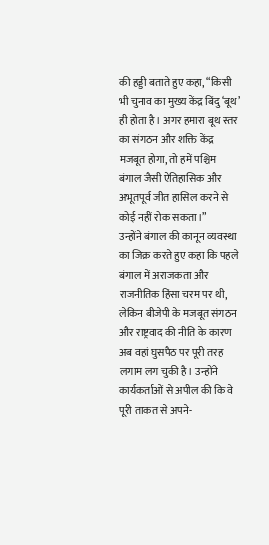की हड्डी बताते हुए कहा, “किसी भी चुनाव का मुख्य केंद्र बिंदु ‘बूथ’ ही होता है। अगर हमारा बूथ स्तर का संगठन और शक्ति केंद्र मजबूत होगा, तो हमें पश्चिम बंगाल जैसी ऐतिहासिक और अभूतपूर्व जीत हासिल करने से कोई नहीं रोक सकता।”
उन्होंने बंगाल की कानून व्यवस्था का जिक्र करते हुए कहा कि पहले बंगाल में अराजकता और राजनीतिक हिंसा चरम पर थी, लेकिन बीजेपी के मजबूत संगठन और राष्ट्रवाद की नीति के कारण अब वहां घुसपैठ पर पूरी तरह लगाम लग चुकी है। उन्होंने कार्यकर्ताओं से अपील की कि वे पूरी ताकत से अपने-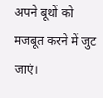अपने बूथों को मजबूत करने में जुट जाएं।